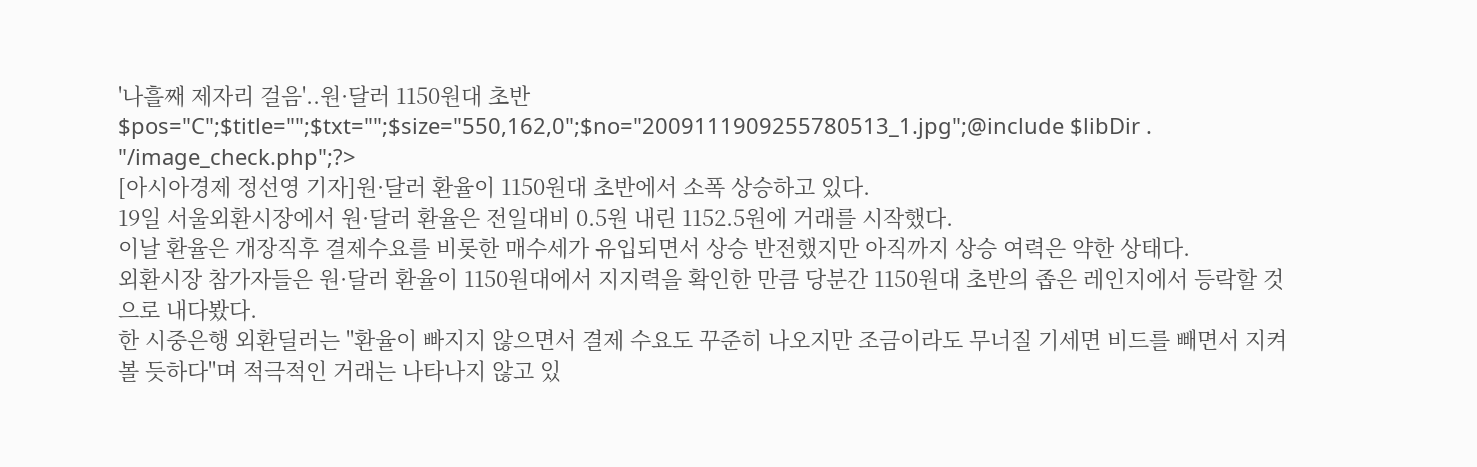'나흘째 제자리 걸음'..원·달러 1150원대 초반
$pos="C";$title="";$txt="";$size="550,162,0";$no="2009111909255780513_1.jpg";@include $libDir . "/image_check.php";?>
[아시아경제 정선영 기자]원·달러 환율이 1150원대 초반에서 소폭 상승하고 있다.
19일 서울외환시장에서 원·달러 환율은 전일대비 0.5원 내린 1152.5원에 거래를 시작했다.
이날 환율은 개장직후 결제수요를 비롯한 매수세가 유입되면서 상승 반전했지만 아직까지 상승 여력은 약한 상태다.
외환시장 참가자들은 원·달러 환율이 1150원대에서 지지력을 확인한 만큼 당분간 1150원대 초반의 좁은 레인지에서 등락할 것으로 내다봤다.
한 시중은행 외환딜러는 "환율이 빠지지 않으면서 결제 수요도 꾸준히 나오지만 조금이라도 무너질 기세면 비드를 빼면서 지켜볼 듯하다"며 적극적인 거래는 나타나지 않고 있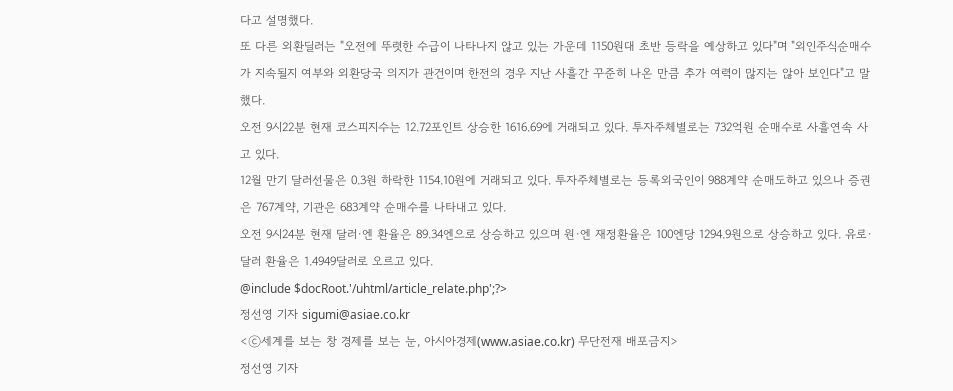다고 설명했다.
또 다른 외환딜러는 "오전에 뚜렷한 수급이 나타나지 않고 있는 가운데 1150원대 초반 등락을 예상하고 있다"며 "외인주식순매수가 지속될지 여부와 외환당국 의지가 관건이며 한전의 경우 지난 사흘간 꾸준히 나온 만큼 추가 여력이 많지는 않아 보인다"고 말했다.
오전 9시22분 현재 코스피지수는 12.72포인트 상승한 1616.69에 거래되고 있다. 투자주체별로는 732억원 순매수로 사흘연속 사고 있다.
12월 만기 달러선물은 0.3원 하락한 1154.10원에 거래되고 있다. 투자주체별로는 등록외국인이 988계약 순매도하고 있으나 증권은 767계약, 기관은 683계약 순매수를 나타내고 있다.
오전 9시24분 현재 달러·엔 환율은 89.34엔으로 상승하고 있으며 원·엔 재정환율은 100엔당 1294.9원으로 상승하고 있다. 유로·달러 환율은 1.4949달러로 오르고 있다.
@include $docRoot.'/uhtml/article_relate.php';?>
정선영 기자 sigumi@asiae.co.kr
<ⓒ세계를 보는 창 경제를 보는 눈, 아시아경제(www.asiae.co.kr) 무단전재 배포금지>
정선영 기자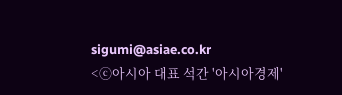sigumi@asiae.co.kr
<ⓒ아시아 대표 석간 '아시아경제'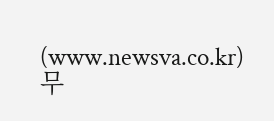(www.newsva.co.kr) 무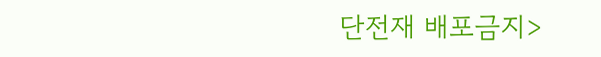단전재 배포금지>